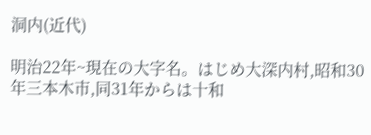洞内(近代)

明治22年~現在の大字名。はじめ大深内村,昭和30年三本木市,同31年からは十和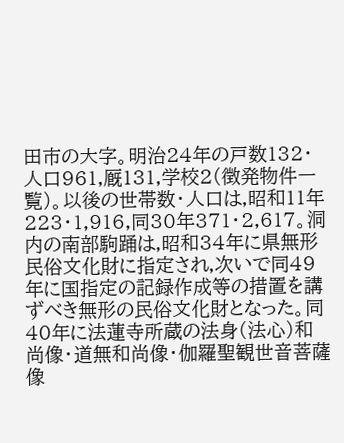田市の大字。明治24年の戸数132・人口961,厩131,学校2(徴発物件一覧)。以後の世帯数・人口は,昭和11年223・1,916,同30年371・2,617。洞内の南部駒踊は,昭和34年に県無形民俗文化財に指定され,次いで同49年に国指定の記録作成等の措置を講ずべき無形の民俗文化財となった。同40年に法蓮寺所蔵の法身(法心)和尚像・道無和尚像・伽羅聖観世音菩薩像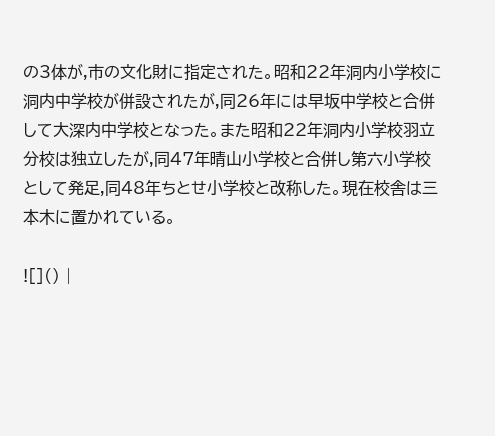の3体が,市の文化財に指定された。昭和22年洞内小学校に洞内中学校が併設されたが,同26年には早坂中学校と合併して大深内中学校となった。また昭和22年洞内小学校羽立分校は独立したが,同47年晴山小学校と合併し第六小学校として発足,同48年ちとせ小学校と改称した。現在校舎は三本木に置かれている。

![]() |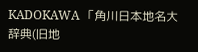KADOKAWA 「角川日本地名大辞典(旧地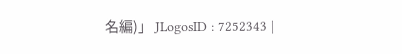名編)」 JLogosID : 7252343 |